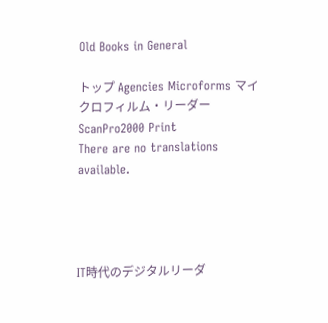Old Books in General

トップ Agencies Microforms マイクロフィルム・リーダー
ScanPro2000 Print
There are no translations available.




IT時代のデジタルリーダ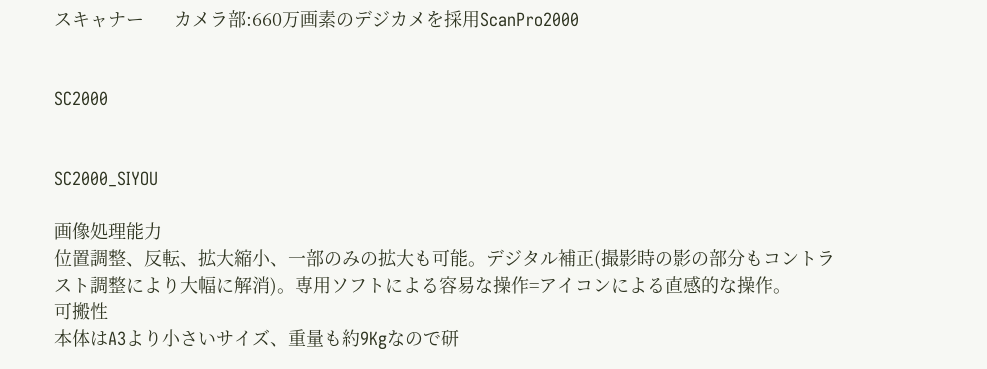スキャナー      カメラ部:660万画素のデジカメを採用ScanPro2000


SC2000


SC2000_SIYOU

画像処理能力
位置調整、反転、拡大縮小、一部のみの拡大も可能。デジタル補正(撮影時の影の部分もコントラスト調整により大幅に解消)。専用ソフトによる容易な操作=アイコンによる直感的な操作。
可搬性
本体はA3より小さいサイズ、重量も約9Kgなので研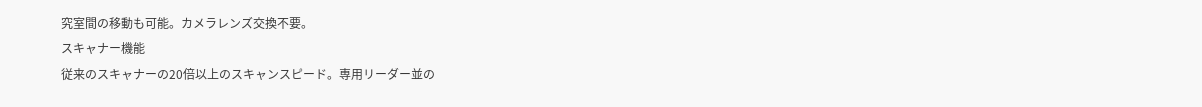究室間の移動も可能。カメラレンズ交換不要。
スキャナー機能
従来のスキャナーの20倍以上のスキャンスピード。専用リーダー並の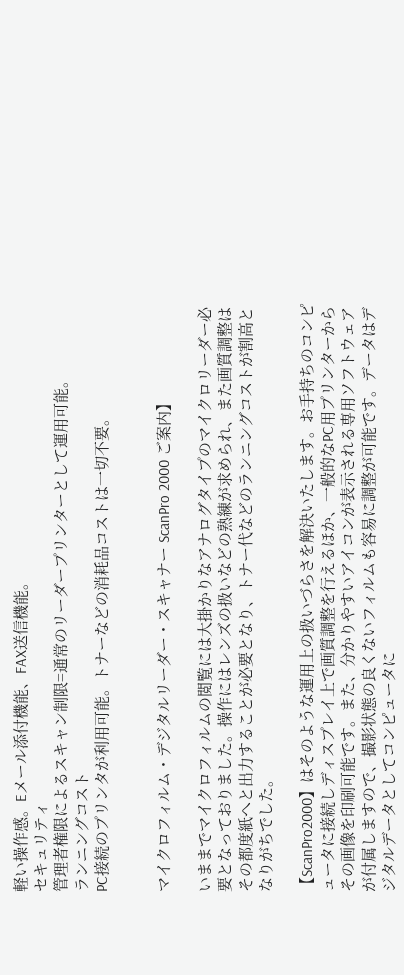軽い操作感。Eメール添付機能、FAX送信機能。
セキュリティ
管理者権限によるスキャン制限=通常のリーダープリンターとして運用可能。
ランニングコスト
PC接続のプリンタが利用可能。トナーなどの消耗品コストは一切不要。


マイクロフィルム・デジタルリーダー・スキャナー ScanPro 2000 ご案内】

いままでマイクロフィルムの閲覧には大掛かりなアナログタイプのマイクロリーダー必要となっておりました。操作にはレンズの扱いなどの熟練が求められ、また画質調整はその都度紙へと出力することが必要となり、トナー代などのランニングコストが割高となりがちでした。

【ScanPro2000】はそのような運用上の扱いづらさを解決いたします。お手持ちのコンピュータに接続しディスプレイ上で画質調整を行えるほか、一般的なPC用プリンターからその画像を印刷可能です。また、分かりやすいアイコンが表示される専用ソフトウェアが付属しますので、撮影状態の良くないフィルムも容易に調整が可能です。データはデジタルデータとしてコンピュータに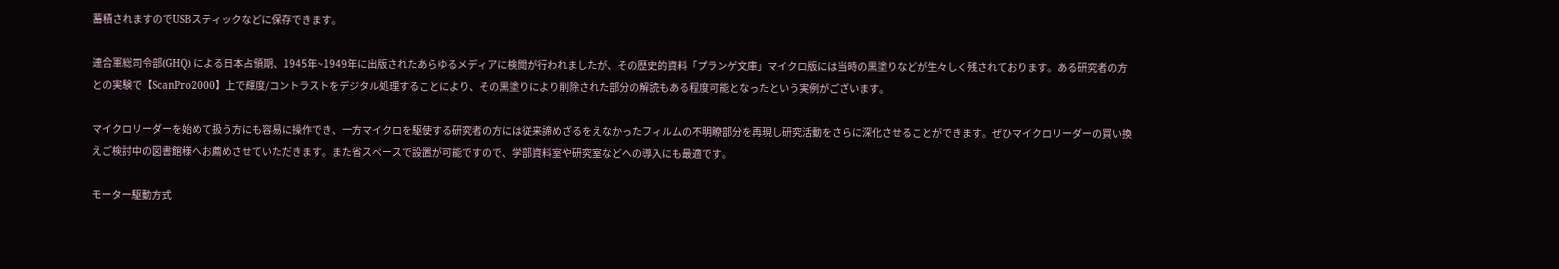蓄積されますのでUSBスティックなどに保存できます。

連合軍総司令部(GHQ) による日本占領期、1945年~1949年に出版されたあらゆるメディアに検閲が行われましたが、その歴史的資料「プランゲ文庫」マイクロ版には当時の黒塗りなどが生々しく残されております。ある研究者の方との実験で【ScanPro2000】上で輝度/コントラストをデジタル処理することにより、その黒塗りにより削除された部分の解読もある程度可能となったという実例がございます。

マイクロリーダーを始めて扱う方にも容易に操作でき、一方マイクロを駆使する研究者の方には従来諦めざるをえなかったフィルムの不明瞭部分を再現し研究活動をさらに深化させることができます。ぜひマイクロリーダーの買い換えご検討中の図書館様へお薦めさせていただきます。また省スペースで設置が可能ですので、学部資料室や研究室などへの導入にも最適です。

モーター駆動方式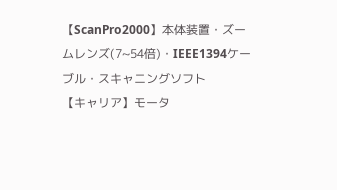【ScanPro2000】本体装置・ズームレンズ(7~54倍)・IEEE1394ケーブル・スキャニングソフト
【キャリア】モータ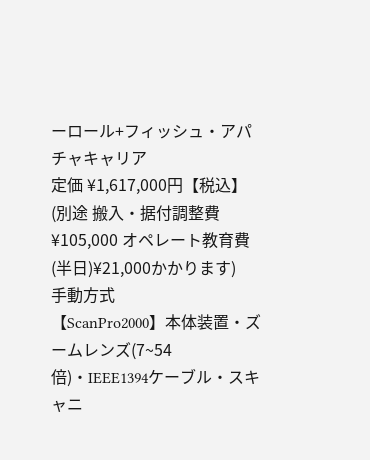ーロール+フィッシュ・アパチャキャリア
定価 ¥1,617,000円【税込】    (別途 搬入・据付調整費¥105,000 オペレート教育費(半日)¥21,000かかります)
手動方式
【ScanPro2000】本体装置・ズームレンズ(7~54倍)・IEEE1394ケーブル・スキャニ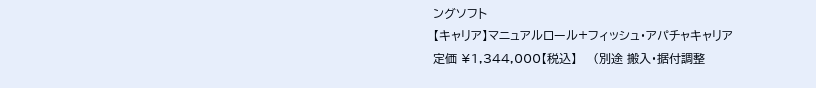ングソフト
【キャリア】マニュアルロール+フィッシュ・アパチャキャリア
定価 ¥1,344,000【税込】    (別途 搬入・据付調整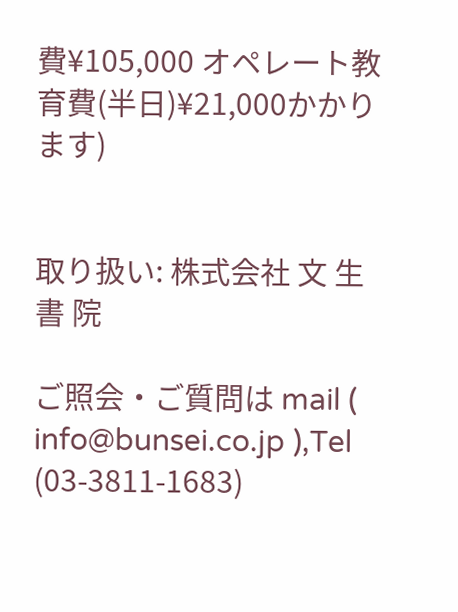費¥105,000 オペレート教育費(半日)¥21,000かかります)


取り扱い: 株式会社 文 生 書 院

ご照会・ご質問は mail ( info@bunsei.co.jp ),Tel (03-3811-1683)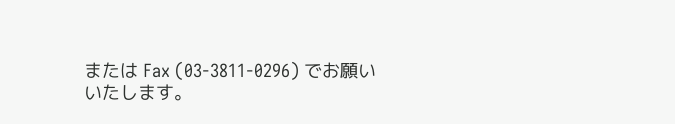または Fax (03-3811-0296) でお願いいたします。